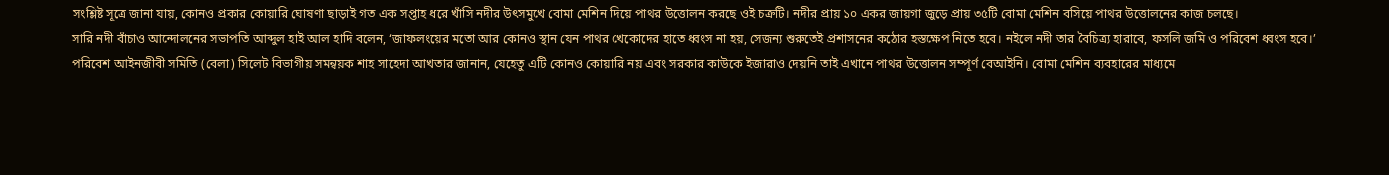সংশ্লিষ্ট সূত্রে জানা যায়, কোনও প্রকার কোয়ারি ঘোষণা ছাড়াই গত এক সপ্তাহ ধরে খাঁসি নদীর উৎসমুখে বোমা মেশিন দিয়ে পাথর উত্তোলন করছে ওই চক্রটি। নদীর প্রায় ১০ একর জায়গা জুড়ে প্রায় ৩৫টি বোমা মেশিন বসিয়ে পাথর উত্তোলনের কাজ চলছে।
সারি নদী বাঁচাও আন্দোলনের সভাপতি আব্দুল হাই আল হাদি বলেন, ‘জাফলংয়ের মতো আর কোনও স্থান যেন পাথর খেকোদের হাতে ধ্বংস না হয়, সেজন্য শুরুতেই প্রশাসনের কঠোর হস্তক্ষেপ নিতে হবে। নইলে নদী তার বৈচিত্র্য হারাবে, ফসলি জমি ও পরিবেশ ধ্বংস হবে।’
পরিবেশ আইনজীবী সমিতি (বেলা) সিলেট বিভাগীয় সমন্বয়ক শাহ সাহেদা আখতার জানান, যেহেতু এটি কোনও কোয়ারি নয় এবং সরকার কাউকে ইজারাও দেয়নি তাই এখানে পাথর উত্তোলন সম্পূর্ণ বেআইনি। বোমা মেশিন ব্যবহারের মাধ্যমে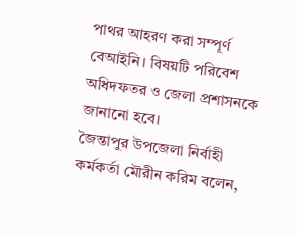পাথর আহরণ করা সম্পূর্ণ বেআইনি। বিষয়টি পরিবেশ অধিদফতর ও জেলা প্রশাসনকে জানানো হবে।
জৈন্তাপুর উপজেলা নির্বাহী কর্মকর্তা মৌরীন করিম বলেন,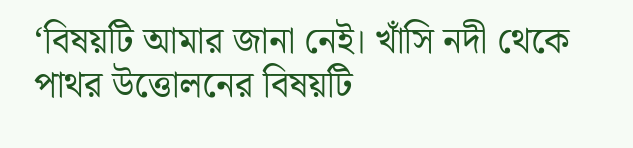‘বিষয়টি আমার জানা নেই। খাঁসি নদী থেকে পাথর উত্তোলনের বিষয়টি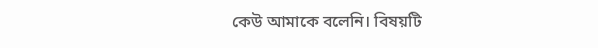কেউ আমাকে বলেনি। বিষয়টি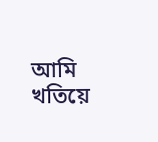আমি খতিয়ে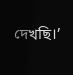দেখছি।’